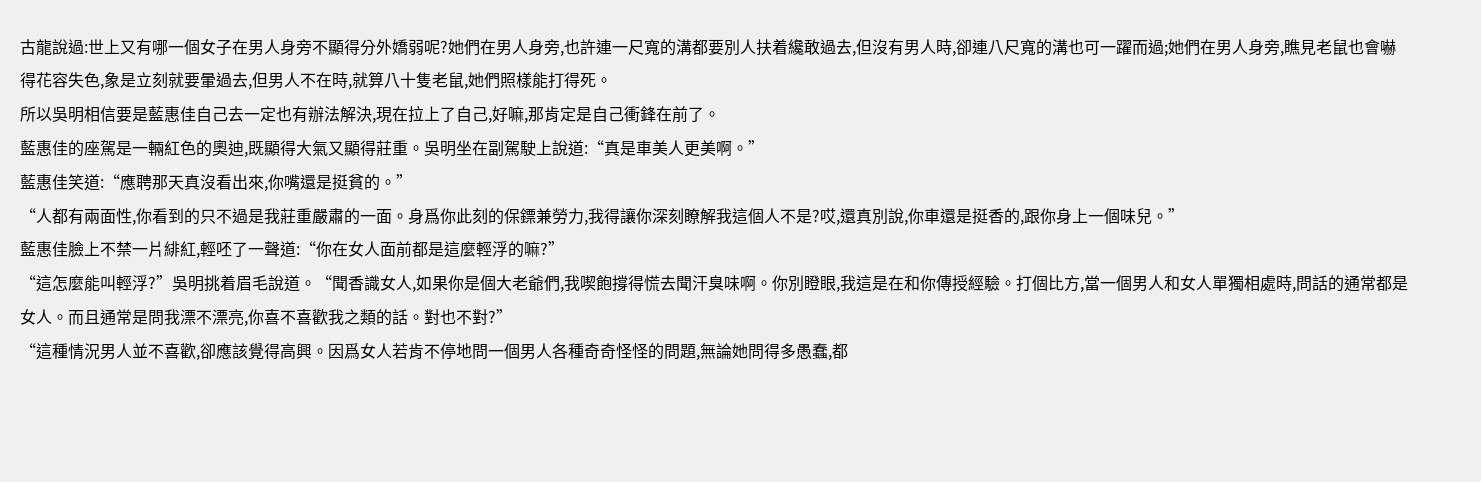古龍說過:世上又有哪一個女子在男人身旁不顯得分外嬌弱呢?她們在男人身旁,也許連一尺寬的溝都要別人扶着纔敢過去,但沒有男人時,卻連八尺寬的溝也可一躍而過;她們在男人身旁,瞧見老鼠也會嚇得花容失色,象是立刻就要暈過去,但男人不在時,就算八十隻老鼠,她們照樣能打得死。
所以吳明相信要是藍惠佳自己去一定也有辦法解決,現在拉上了自己,好嘛,那肯定是自己衝鋒在前了。
藍惠佳的座駕是一輛紅色的奧迪,既顯得大氣又顯得莊重。吳明坐在副駕駛上說道:“真是車美人更美啊。”
藍惠佳笑道:“應聘那天真沒看出來,你嘴還是挺貧的。”
“人都有兩面性,你看到的只不過是我莊重嚴肅的一面。身爲你此刻的保鏢兼勞力,我得讓你深刻瞭解我這個人不是?哎,還真別說,你車還是挺香的,跟你身上一個味兒。”
藍惠佳臉上不禁一片緋紅,輕呸了一聲道:“你在女人面前都是這麼輕浮的嘛?”
“這怎麼能叫輕浮?”吳明挑着眉毛說道。“聞香識女人,如果你是個大老爺們,我喫飽撐得慌去聞汗臭味啊。你別瞪眼,我這是在和你傳授經驗。打個比方,當一個男人和女人單獨相處時,問話的通常都是女人。而且通常是問我漂不漂亮,你喜不喜歡我之類的話。對也不對?”
“這種情況男人並不喜歡,卻應該覺得高興。因爲女人若肯不停地問一個男人各種奇奇怪怪的問題,無論她問得多愚蠢,都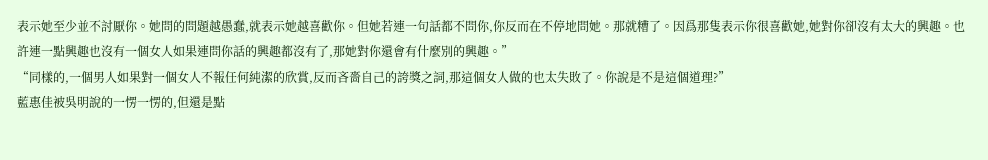表示她至少並不討厭你。她問的問題越愚蠢,就表示她越喜歡你。但她若連一句話都不問你,你反而在不停地問她。那就糟了。因爲那隻表示你很喜歡她,她對你卻沒有太大的興趣。也許連一點興趣也沒有一個女人如果連問你話的興趣都沒有了,那她對你還會有什麼別的興趣。”
“同樣的,一個男人如果對一個女人不報任何純潔的欣賞,反而吝嗇自己的誇獎之詞,那這個女人做的也太失敗了。你說是不是這個道理?”
藍惠佳被吳明說的一愣一愣的,但還是點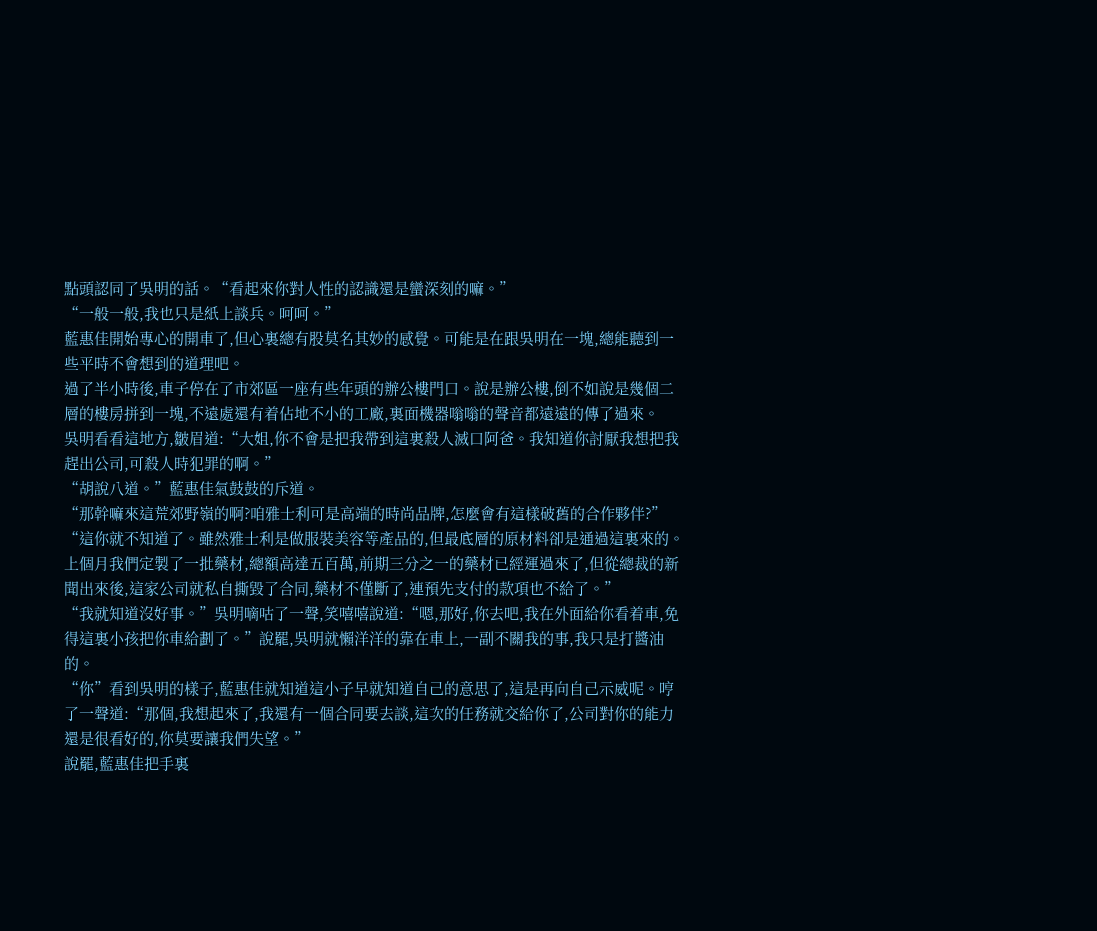點頭認同了吳明的話。“看起來你對人性的認識還是蠻深刻的嘛。”
“一般一般,我也只是紙上談兵。呵呵。”
藍惠佳開始專心的開車了,但心裏總有股莫名其妙的感覺。可能是在跟吳明在一塊,總能聽到一些平時不會想到的道理吧。
過了半小時後,車子停在了市郊區一座有些年頭的辦公樓門口。說是辦公樓,倒不如說是幾個二層的樓房拼到一塊,不遠處還有着佔地不小的工廠,裏面機器嗡嗡的聲音都遠遠的傳了過來。
吳明看看這地方,皺眉道:“大姐,你不會是把我帶到這裏殺人滅口阿爸。我知道你討厭我想把我趕出公司,可殺人時犯罪的啊。”
“胡說八道。”藍惠佳氣鼓鼓的斥道。
“那幹嘛來這荒郊野嶺的啊?咱雅士利可是高端的時尚品牌,怎麼會有這樣破舊的合作夥伴?”
“這你就不知道了。雖然雅士利是做服裝美容等產品的,但最底層的原材料卻是通過這裏來的。上個月我們定製了一批藥材,總額高達五百萬,前期三分之一的藥材已經運過來了,但從總裁的新聞出來後,這家公司就私自撕毀了合同,藥材不僅斷了,連預先支付的款項也不給了。”
“我就知道沒好事。”吳明嘀咕了一聲,笑嘻嘻說道:“嗯,那好,你去吧,我在外面給你看着車,免得這裏小孩把你車給劃了。”說罷,吳明就懶洋洋的靠在車上,一副不關我的事,我只是打醬油的。
“你”看到吳明的樣子,藍惠佳就知道這小子早就知道自己的意思了,這是再向自己示威呢。哼了一聲道:“那個,我想起來了,我還有一個合同要去談,這次的任務就交給你了,公司對你的能力還是很看好的,你莫要讓我們失望。”
說罷,藍惠佳把手裏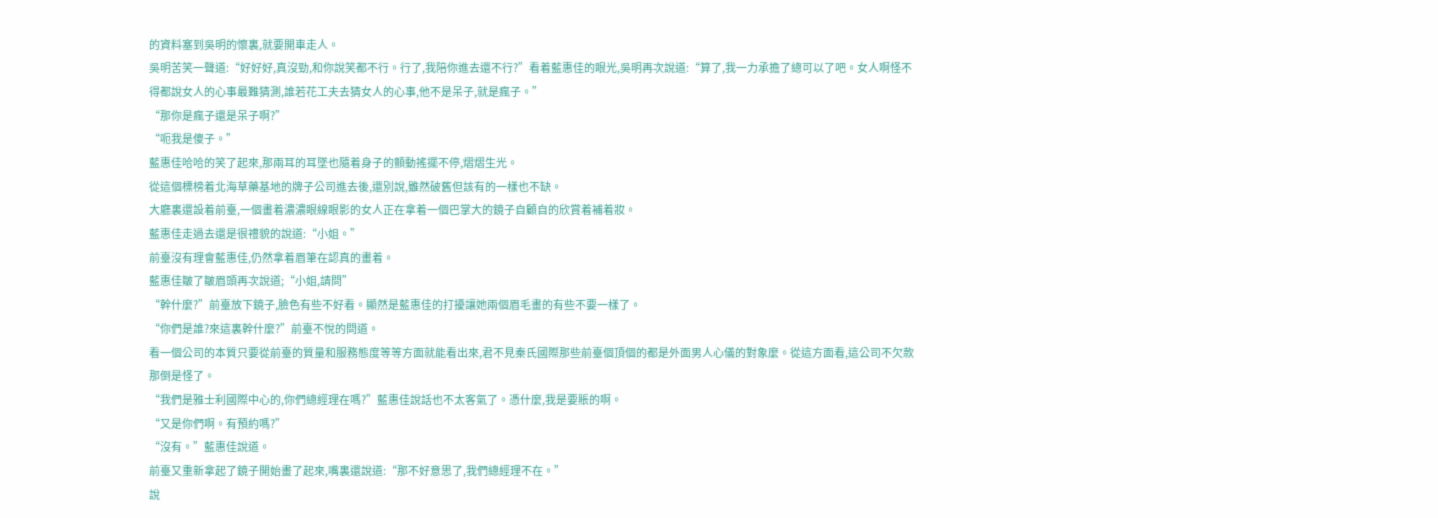的資料塞到吳明的懷裏,就要開車走人。
吳明苦笑一聲道:“好好好,真沒勁,和你說笑都不行。行了,我陪你進去還不行?”看着藍惠佳的眼光,吳明再次說道:“算了,我一力承擔了總可以了吧。女人啊怪不得都說女人的心事最難猜測,誰若花工夫去猜女人的心事,他不是呆子,就是瘋子。”
“那你是瘋子還是呆子啊?”
“呃我是傻子。”
藍惠佳哈哈的笑了起來,那兩耳的耳墜也隨着身子的顫動搖擺不停,熠熠生光。
從這個標榜着北海草藥基地的牌子公司進去後,還別說,雖然破舊但該有的一樣也不缺。
大廳裏還設着前臺,一個畫着濃濃眼線眼影的女人正在拿着一個巴掌大的鏡子自顧自的欣賞着補着妝。
藍惠佳走過去還是很禮貌的說道:“小姐。”
前臺沒有理會藍惠佳,仍然拿着眉筆在認真的畫着。
藍惠佳皺了皺眉頭再次說道;“小姐,請問”
“幹什麼?”前臺放下鏡子,臉色有些不好看。顯然是藍惠佳的打擾讓她兩個眉毛畫的有些不要一樣了。
“你們是誰?來這裏幹什麼?”前臺不悅的問道。
看一個公司的本質只要從前臺的質量和服務態度等等方面就能看出來,君不見秦氏國際那些前臺個頂個的都是外面男人心儀的對象麼。從這方面看,這公司不欠款那倒是怪了。
“我們是雅士利國際中心的,你們總經理在嗎?”藍惠佳說話也不太客氣了。憑什麼,我是要賬的啊。
“又是你們啊。有預約嗎?”
“沒有。”藍惠佳說道。
前臺又重新拿起了鏡子開始畫了起來,嘴裏還說道:“那不好意思了,我們總經理不在。”
說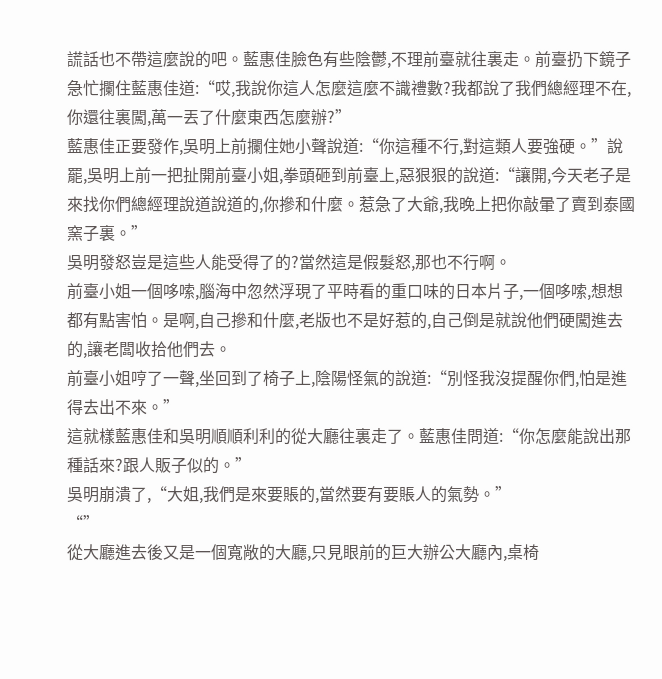謊話也不帶這麼說的吧。藍惠佳臉色有些陰鬱,不理前臺就往裏走。前臺扔下鏡子急忙攔住藍惠佳道:“哎,我說你這人怎麼這麼不識禮數?我都說了我們總經理不在,你還往裏闖,萬一丟了什麼東西怎麼辦?”
藍惠佳正要發作,吳明上前攔住她小聲說道:“你這種不行,對這類人要強硬。”說罷,吳明上前一把扯開前臺小姐,拳頭砸到前臺上,惡狠狠的說道:“讓開,今天老子是來找你們總經理說道說道的,你摻和什麼。惹急了大爺,我晚上把你敲暈了賣到泰國窯子裏。”
吳明發怒豈是這些人能受得了的?當然這是假髮怒,那也不行啊。
前臺小姐一個哆嗦,腦海中忽然浮現了平時看的重口味的日本片子,一個哆嗦,想想都有點害怕。是啊,自己摻和什麼,老版也不是好惹的,自己倒是就說他們硬闖進去的,讓老闆收拾他們去。
前臺小姐哼了一聲,坐回到了椅子上,陰陽怪氣的說道:“別怪我沒提醒你們,怕是進得去出不來。”
這就樣藍惠佳和吳明順順利利的從大廳往裏走了。藍惠佳問道:“你怎麼能說出那種話來?跟人販子似的。”
吳明崩潰了,“大姐,我們是來要賬的,當然要有要賬人的氣勢。”
“”
從大廳進去後又是一個寬敞的大廳,只見眼前的巨大辦公大廳內,桌椅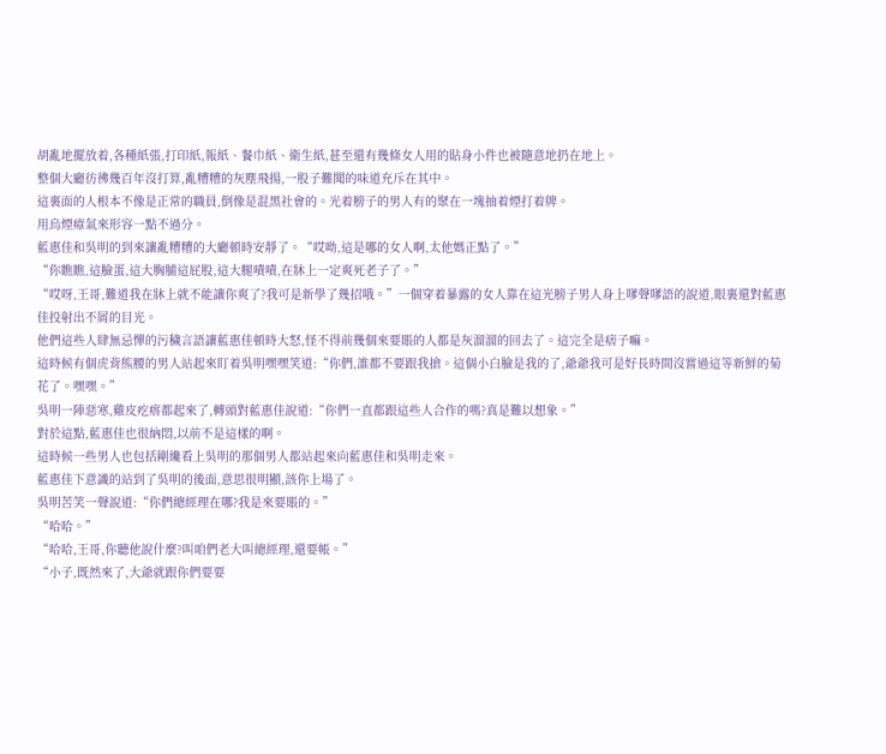胡亂地擺放着,各種紙張,打印紙,報紙、餐巾紙、衛生紙,甚至還有幾條女人用的貼身小件也被隨意地扔在地上。
整個大廳彷彿幾百年沒打算,亂糟糟的灰塵飛揚,一股子難聞的味道充斥在其中。
這裏面的人根本不像是正常的職員,倒像是混黑社會的。光着膀子的男人有的聚在一塊抽着煙打着牌。
用烏煙瘴氣來形容一點不過分。
藍惠佳和吳明的到來讓亂糟糟的大廳頓時安靜了。“哎呦,這是哪的女人啊,太他媽正點了。”
“你瞧瞧,這臉蛋,這大胸脯這屁股,這大腿嘖嘖,在牀上一定爽死老子了。”
“哎呀,王哥,難道我在牀上就不能讓你爽了?我可是新學了幾招哦。”一個穿着暴露的女人靠在這光膀子男人身上嗲聲嗲語的說道,眼裏還對藍惠佳投射出不屑的目光。
他們這些人肆無忌憚的污穢言語讓藍惠佳頓時大怒,怪不得前幾個來要賬的人都是灰溜溜的回去了。這完全是痞子嘛。
這時候有個虎背熊腰的男人站起來盯着吳明嘿嘿笑道:“你們,誰都不要跟我搶。這個小白臉是我的了,爺爺我可是好長時間沒嘗過這等新鮮的菊花了。嘿嘿。”
吳明一陣惡寒,雞皮疙瘩都起來了,轉頭對藍惠佳說道:“你們一直都跟這些人合作的嗎?真是難以想象。”
對於這點,藍惠佳也很納悶,以前不是這樣的啊。
這時候一些男人也包括剛纔看上吳明的那個男人都站起來向藍惠佳和吳明走來。
藍惠佳下意識的站到了吳明的後面,意思很明顯,該你上場了。
吳明苦笑一聲說道:“你們總經理在哪?我是來要賬的。”
“哈哈。”
“哈哈,王哥,你聽他說什麼?叫咱們老大叫總經理,還要帳。”
“小子,既然來了,大爺就跟你們要要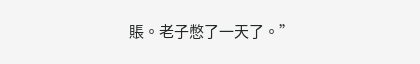賬。老子憋了一天了。”